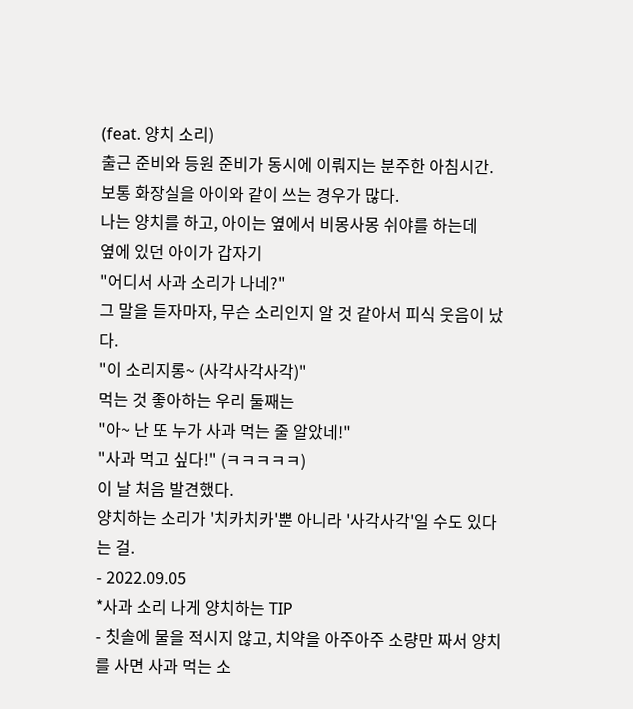(feat. 양치 소리)
출근 준비와 등원 준비가 동시에 이뤄지는 분주한 아침시간.
보통 화장실을 아이와 같이 쓰는 경우가 많다.
나는 양치를 하고, 아이는 옆에서 비몽사몽 쉬야를 하는데
옆에 있던 아이가 갑자기
"어디서 사과 소리가 나네?"
그 말을 듣자마자, 무슨 소리인지 알 것 같아서 피식 웃음이 났다.
"이 소리지롱~ (사각사각사각)"
먹는 것 좋아하는 우리 둘째는
"아~ 난 또 누가 사과 먹는 줄 알았네!"
"사과 먹고 싶다!" (ㅋㅋㅋㅋㅋ)
이 날 처음 발견했다.
양치하는 소리가 '치카치카'뿐 아니라 '사각사각'일 수도 있다는 걸.
- 2022.09.05
*사과 소리 나게 양치하는 TIP
- 칫솔에 물을 적시지 않고, 치약을 아주아주 소량만 짜서 양치를 사면 사과 먹는 소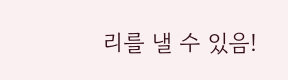리를 낼 수 있음!